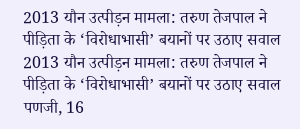2013 यौन उत्पीड़न मामला: तरुण तेजपाल ने पीड़िता के ‘विरोधाभासी’ बयानों पर उठाए सवाल
2013 यौन उत्पीड़न मामला: तरुण तेजपाल ने पीड़िता के ‘विरोधाभासी’ बयानों पर उठाए सवाल
पणजी, 16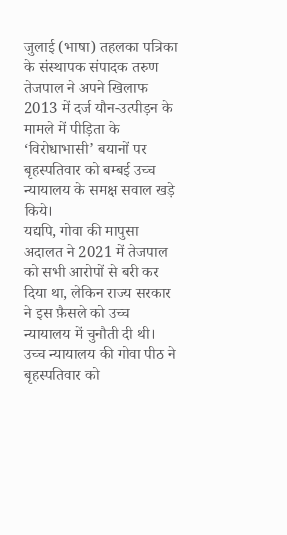जुलाई (भाषा) तहलका पत्रिका के संस्थापक संपादक तरुण तेजपाल ने अपने खिलाफ 2013 में दर्ज यौन-उत्पीड़न के मामले में पीड़िता के ‘विरोधाभासी’ बयानों पर बृहस्पतिवार को बम्बई उच्च न्यायालय के समक्ष सवाल खड़े किये।
यद्यपि, गोवा की मापुसा अदालत ने 2021 में तेजपाल को सभी आरोपों से बरी कर दिया था, लेकिन राज्य सरकार ने इस फ़ैसले को उच्च न्यायालय में चुनौती दी थी।
उच्च न्यायालय की गोवा पीठ ने बृहस्पतिवार को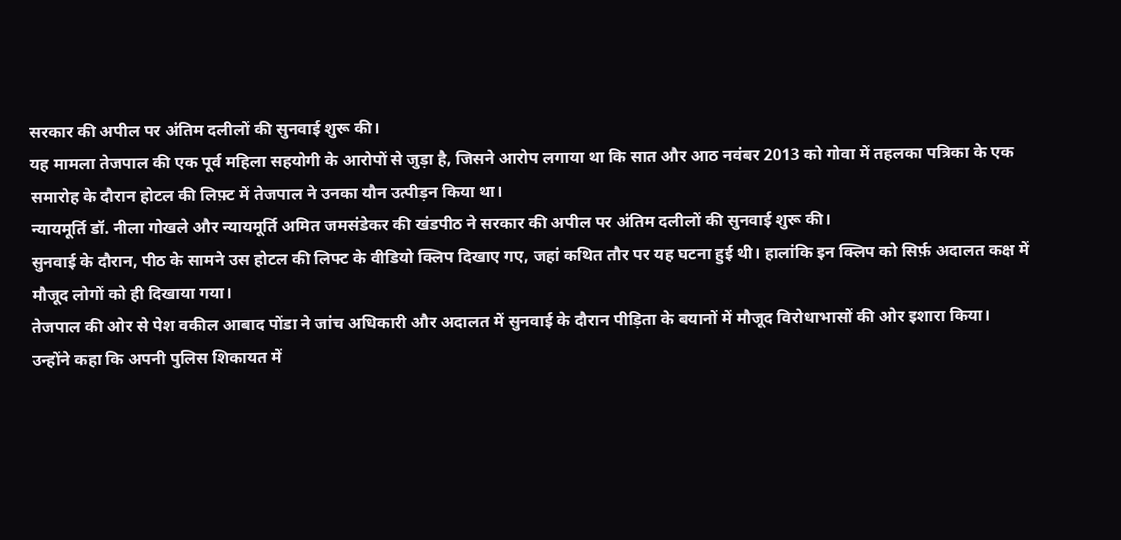सरकार की अपील पर अंतिम दलीलों की सुनवाई शुरू की।
यह मामला तेजपाल की एक पूर्व महिला सहयोगी के आरोपों से जुड़ा है, जिसने आरोप लगाया था कि सात और आठ नवंबर 2013 को गोवा में तहलका पत्रिका के एक समारोह के दौरान होटल की लिफ़्ट में तेजपाल ने उनका यौन उत्पीड़न किया था।
न्यायमूर्ति डॉ. नीला गोखले और न्यायमूर्ति अमित जमसंडेकर की खंडपीठ ने सरकार की अपील पर अंतिम दलीलों की सुनवाई शुरू की।
सुनवाई के दौरान, पीठ के सामने उस होटल की लिफ्ट के वीडियो क्लिप दिखाए गए, जहां कथित तौर पर यह घटना हुई थी। हालांकि इन क्लिप को सिर्फ़ अदालत कक्ष में मौजूद लोगों को ही दिखाया गया।
तेजपाल की ओर से पेश वकील आबाद पोंडा ने जांच अधिकारी और अदालत में सुनवाई के दौरान पीड़िता के बयानों में मौजूद विरोधाभासों की ओर इशारा किया।
उन्होंने कहा कि अपनी पुलिस शिकायत में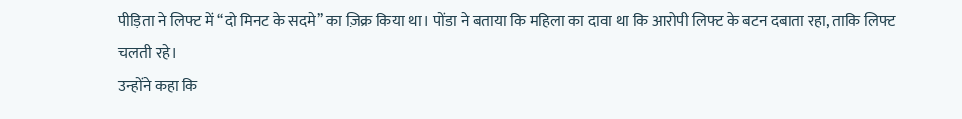पीड़िता ने लिफ्ट में ‘‘दो मिनट के सदमे’’ का ज़िक्र किया था। पोंडा ने बताया कि महिला का दावा था कि आरोपी लिफ्ट के बटन दबाता रहा, ताकि लिफ्ट चलती रहे।
उन्होंने कहा कि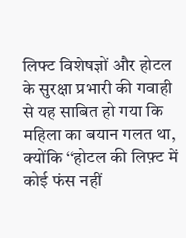लिफ्ट विशेषज्ञों और होटल के सुरक्षा प्रभारी की गवाही से यह साबित हो गया कि महिला का बयान गलत था, क्योंकि ‘‘होटल की लिफ़्ट में कोई फंस नहीं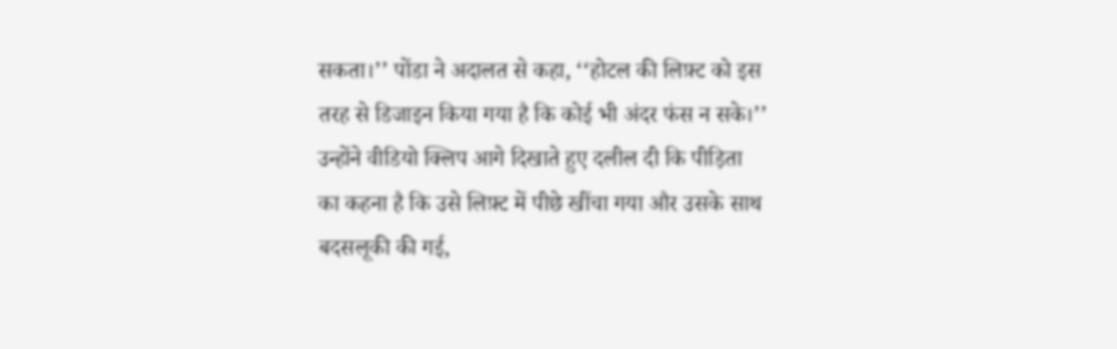सकता।’’ पोंडा ने अदालत से कहा, ‘‘होटल की लिफ़्ट को इस तरह से डिजाइन किया गया है कि कोई भी अंदर फंस न सके।’’
उन्होंने वीडियो क्लिप आगे दिखाते हुए दलील दी कि पीड़िता का कहना है कि उसे लिफ़्ट में पीछे खींचा गया और उसके साथ बदसलूकी की गई,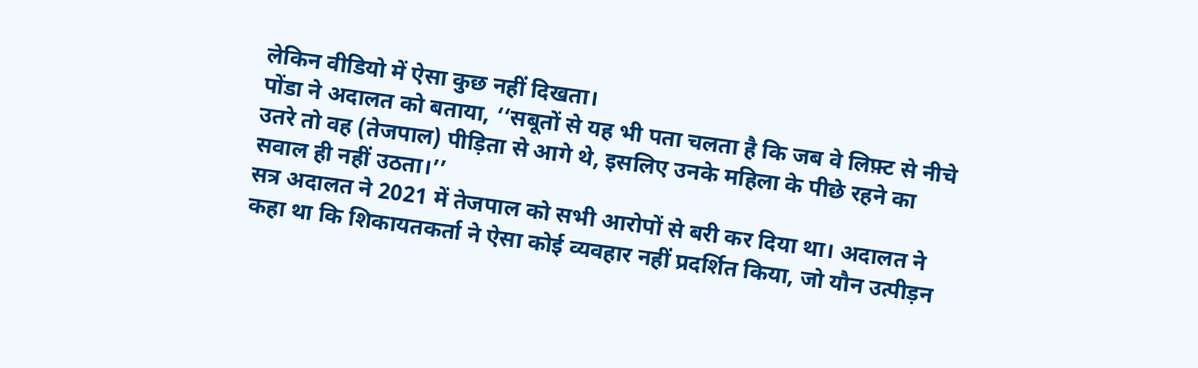लेकिन वीडियो में ऐसा कुछ नहीं दिखता।
पोंडा ने अदालत को बताया, ‘‘सबूतों से यह भी पता चलता है कि जब वे लिफ़्ट से नीचे उतरे तो वह (तेजपाल) पीड़िता से आगे थे, इसलिए उनके महिला के पीछे रहने का सवाल ही नहीं उठता।’’
सत्र अदालत ने 2021 में तेजपाल को सभी आरोपों से बरी कर दिया था। अदालत ने कहा था कि शिकायतकर्ता ने ऐसा कोई व्यवहार नहीं प्रदर्शित किया, जो यौन उत्पीड़न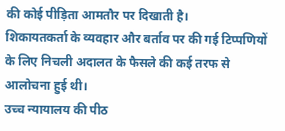की कोई पीड़िता आमतौर पर दिखाती है।
शिकायतकर्ता के व्यवहार और बर्ताव पर की गई टिप्पणियों के लिए निचली अदालत के फैसले की कई तरफ से आलोचना हुई थी।
उच्च न्यायालय की पीठ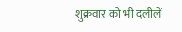शुक्रवार को भी दलीलें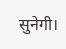सुनेगी।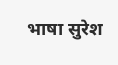भाषा सुरेश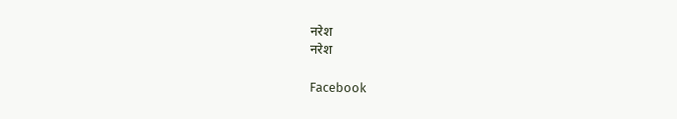नरेश
नरेश

Facebook